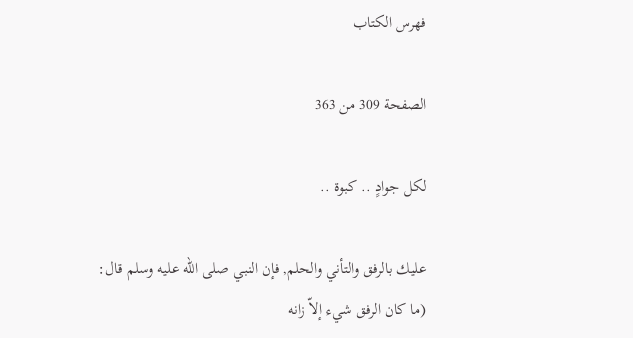فهرس الكتاب

الصفحة 309 من 363

لكل جوادٍ .. كبوة ..

عليك بالرفق والتأني والحلم, فإن النبي صلى الله عليه وسلم قال: (ما كان الرفق شيء إلاّ زانه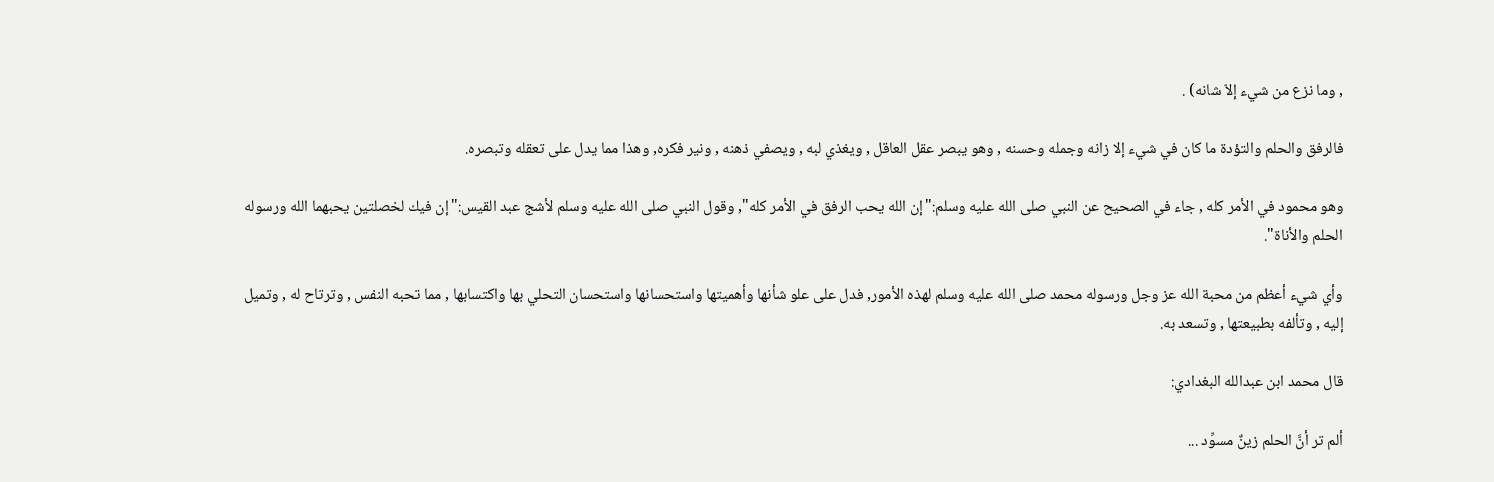, وما نزع من شيء إلاّ شانه) .

فالرفق والحلم والتؤدة ما كان في شيء إلا زانه وجمله وحسنه , وهو يبصر عقل العاقل , ويغذي لبه , ويصفي ذهنه , ونير فكره, وهذا مما يدل على تعقله وتبصره.

وهو محمود في الأمر كله , جاء في الصحيح عن النبي صلى الله عليه وسلم:"إن الله يحب الرفق في الأمر كله", وقول النبي صلى الله عليه وسلم لأشج عبد القيس:"إن فيك لخصلتين يحبهما الله ورسوله الحلم والأناة".

وأي شيء أعظم من محبة الله عز وجل ورسوله محمد صلى الله عليه وسلم لهذه الأمور, فدل على علو شأنها وأهميتها واستحسانها واستحسان التحلي بها واكتسابها , مما تحبه النفس , وترتاح له , وتميل إليه , وتألفه بطبيعتها , وتسعد به.

قال محمد ابن عبدالله البغدادي:

ألم تر أنَّ الحلم زينٌ مسوِّد ...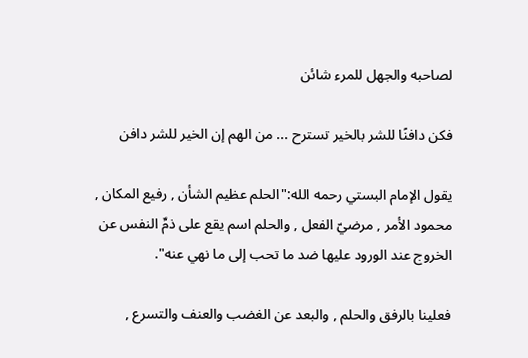لصاحبه والجهل للمرء شائن

فكن دافنًا للشر بالخير تسترح ... من الهم إن الخير للشر دافن

يقول الإمام البستي رحمه الله:"الحلم عظيم الشأن , رفيع المكان , محمود الأمر , مرضيّ الفعل , والحلم اسم يقع على ذمِّ النفس عن الخروج عند الورود عليها ضد ما تحب إلى ما نهي عنه".

فعلينا بالرفق والحلم , والبعد عن الغضب والعنف والتسرع ,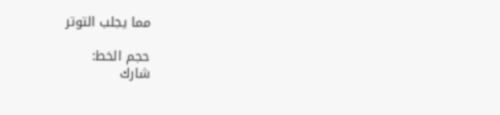مما يجلب التوتر

حجم الخط:
شارك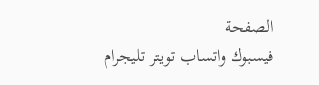الصفحة
فيسبوك واتساب تويتر تليجرام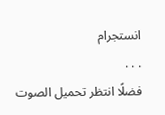انستجرام
. . .
فضلًا انتظر تحميل الصوت